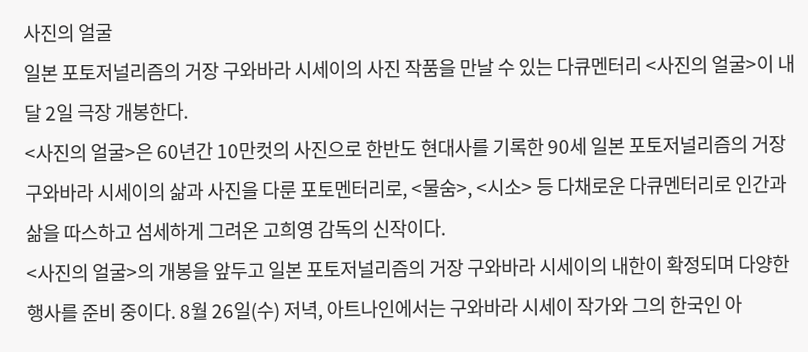사진의 얼굴
일본 포토저널리즘의 거장 구와바라 시세이의 사진 작품을 만날 수 있는 다큐멘터리 <사진의 얼굴>이 내달 2일 극장 개봉한다.
<사진의 얼굴>은 60년간 10만컷의 사진으로 한반도 현대사를 기록한 90세 일본 포토저널리즘의 거장 구와바라 시세이의 삶과 사진을 다룬 포토멘터리로, <물숨>, <시소> 등 다채로운 다큐멘터리로 인간과 삶을 따스하고 섬세하게 그려온 고희영 감독의 신작이다.
<사진의 얼굴>의 개봉을 앞두고 일본 포토저널리즘의 거장 구와바라 시세이의 내한이 확정되며 다양한 행사를 준비 중이다. 8월 26일(수) 저녁, 아트나인에서는 구와바라 시세이 작가와 그의 한국인 아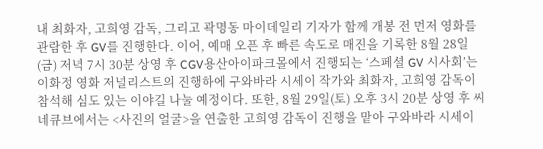내 최화자, 고희영 감독, 그리고 곽명동 마이데일리 기자가 함께 개봉 전 먼저 영화를 관람한 후 GV를 진행한다. 이어, 예매 오픈 후 빠른 속도로 매진을 기록한 8월 28일(금) 저녁 7시 30분 상영 후 CGV용산아이파크몰에서 진행되는 ‘스페셜 GV 시사회’는 이화정 영화 저널리스트의 진행하에 구와바라 시세이 작가와 최화자, 고희영 감독이 참석해 심도 있는 이야길 나눌 예정이다. 또한, 8월 29일(토) 오후 3시 20분 상영 후 씨네큐브에서는 <사진의 얼굴>을 연출한 고희영 감독이 진행을 맡아 구와바라 시세이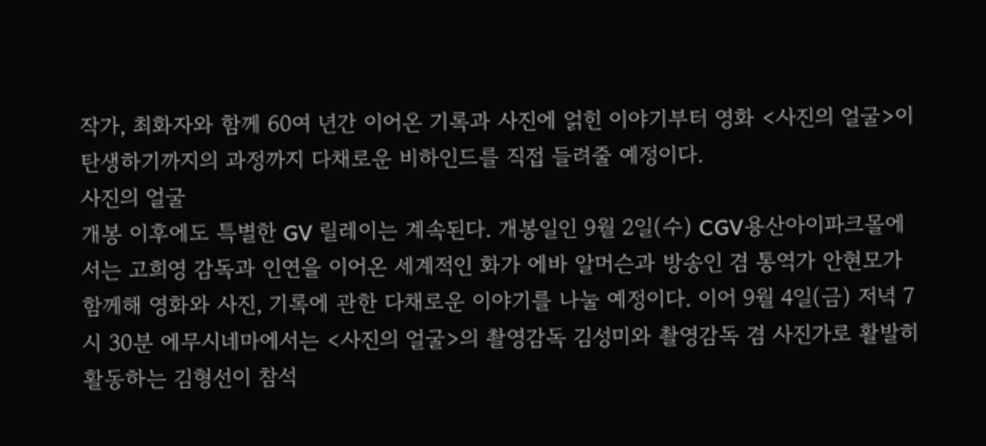작가, 최화자와 함께 60여 년간 이어온 기록과 사진에 얽힌 이야기부터 영화 <사진의 얼굴>이 탄생하기까지의 과정까지 다채로운 비하인드를 직접 들려줄 예정이다.
사진의 얼굴
개봉 이후에도 특별한 GV 릴레이는 계속된다. 개봉일인 9월 2일(수) CGV용산아이파크몰에서는 고희영 감독과 인연을 이어온 세계적인 화가 에바 알머슨과 방송인 겸 통역가 안현모가 함께해 영화와 사진, 기록에 관한 다채로운 이야기를 나눌 예정이다. 이어 9월 4일(금) 저녁 7시 30분 에무시네마에서는 <사진의 얼굴>의 촬영감독 김성미와 촬영감독 겸 사진가로 활발히 활동하는 김형선이 참석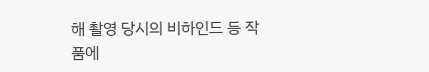해 촬영 당시의 비하인드 등 작품에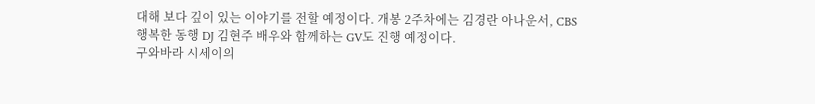대해 보다 깊이 있는 이야기를 전할 예정이다. 개봉 2주차에는 김경란 아나운서, CBS 행복한 동행 DJ 김현주 배우와 함께하는 GV도 진행 예정이다.
구와바라 시세이의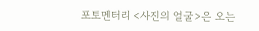포토멘터리 <사진의 얼굴>은 오는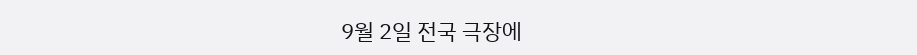9월 2일 전국 극장에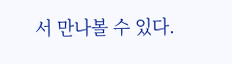서 만나볼 수 있다.